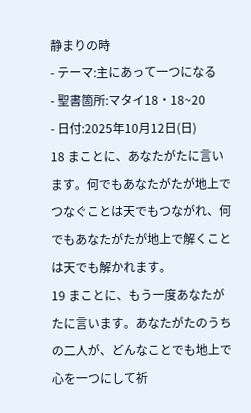静まりの時
- テーマ:主にあって一つになる
- 聖書箇所:マタイ18・18~20
- 日付:2025年10月12日(日)
18 まことに、あなたがたに言います。何でもあなたがたが地上でつなぐことは天でもつながれ、何でもあなたがたが地上で解くことは天でも解かれます。
19 まことに、もう一度あなたがたに言います。あなたがたのうちの二人が、どんなことでも地上で心を一つにして祈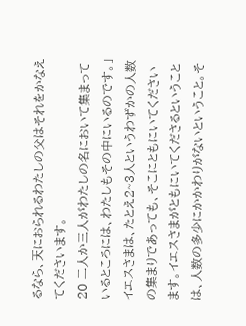るなら、天におられるわたしの父はそれをかなえてくださいます。
20 二人か三人がわたしの名において集まっているところには、わたしもその中にいるのです。」
イエスさまは、たとえ2~3人というわずかの人数の集まりであっても、そこにともにいてくださいます。イエスさまがともにいてくださるということは、人数の多少にかかわりがないということ。そ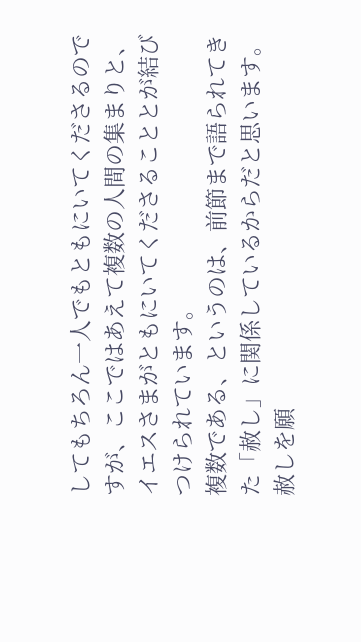してもちろん一人でもともにいてくださるのですが、ここではあえて複数の人間の集まりと、イエスさまがともにいてくださることとが結びつけられています。
複数である、というのは、前節まで語られてきた「赦し」に関係しているからだと思います。
赦しを願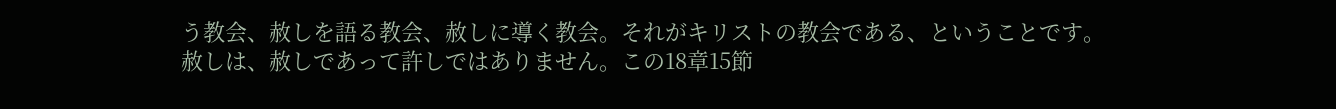う教会、赦しを語る教会、赦しに導く教会。それがキリストの教会である、ということです。
赦しは、赦しであって許しではありません。この18章15節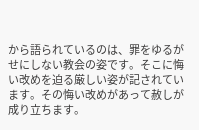から語られているのは、罪をゆるがせにしない教会の姿です。そこに悔い改めを迫る厳しい姿が記されています。その悔い改めがあって赦しが成り立ちます。